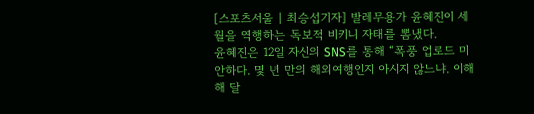[스포츠서울 | 최승섭기자] 발레무용가 윤혜진이 세월을 역행하는 독보적 비키니 자태를 뽐냈다.
윤혜진은 12일 자신의 SNS를 통해 “폭풍 업로드 미안하다. 몇 년 만의 해외여행인지 아시지 않느냐. 이해해 달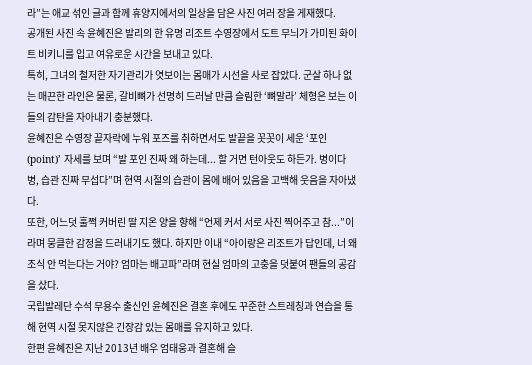라”는 애교 섞인 글과 함께 휴양지에서의 일상을 담은 사진 여러 장을 게재했다.
공개된 사진 속 윤혜진은 발리의 한 유명 리조트 수영장에서 도트 무늬가 가미된 화이트 비키니를 입고 여유로운 시간을 보내고 있다.
특히, 그녀의 철저한 자기관리가 엿보이는 몸매가 시선을 사로 잡았다. 군살 하나 없는 매끈한 라인은 물론, 갈비뼈가 선명히 드러날 만큼 슬림한 ‘뼈말라’ 체형은 보는 이들의 감탄을 자아내기 충분했다.
윤혜진은 수영장 끝자락에 누워 포즈를 취하면서도 발끝을 꼿꼿이 세운 ‘포인(point)’ 자세를 보며 “발 포인 진짜 왜 하는데... 할 거면 턴아웃도 하든가. 병이다 병, 습관 진짜 무섭다”며 현역 시절의 습관이 몸에 배어 있음을 고백해 웃음을 자아냈다.
또한, 어느덧 훌쩍 커버린 딸 지온 양을 향해 “언제 커서 서로 사진 찍어주고 참...”이라며 뭉클한 감정을 드러내기도 했다. 하지만 이내 “아이랑은 리조트가 답인데, 너 왜 조식 안 먹는다는 거야? 엄마는 배고파”라며 현실 엄마의 고충을 덧붙여 팬들의 공감을 샀다.
국립발레단 수석 무용수 출신인 윤혜진은 결혼 후에도 꾸준한 스트레칭과 연습을 통해 현역 시절 못지않은 긴장감 있는 몸매를 유지하고 있다.
한편 윤혜진은 지난 2013년 배우 엄태웅과 결혼해 슬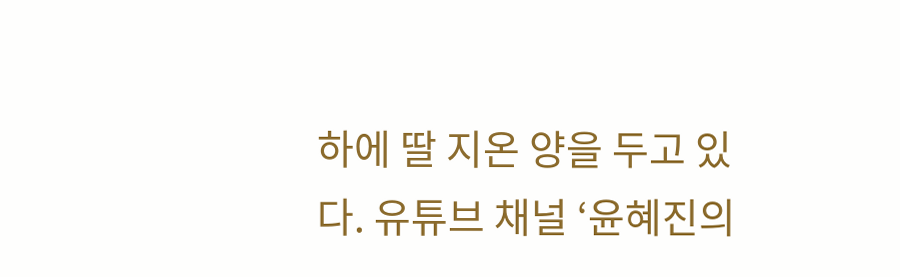하에 딸 지온 양을 두고 있다. 유튜브 채널 ‘윤혜진의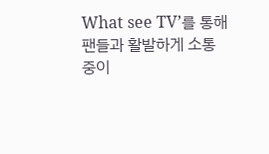What see TV’를 통해 팬들과 활발하게 소통 중이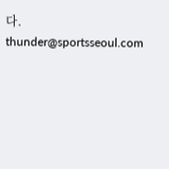다. thunder@sportsseoul.com